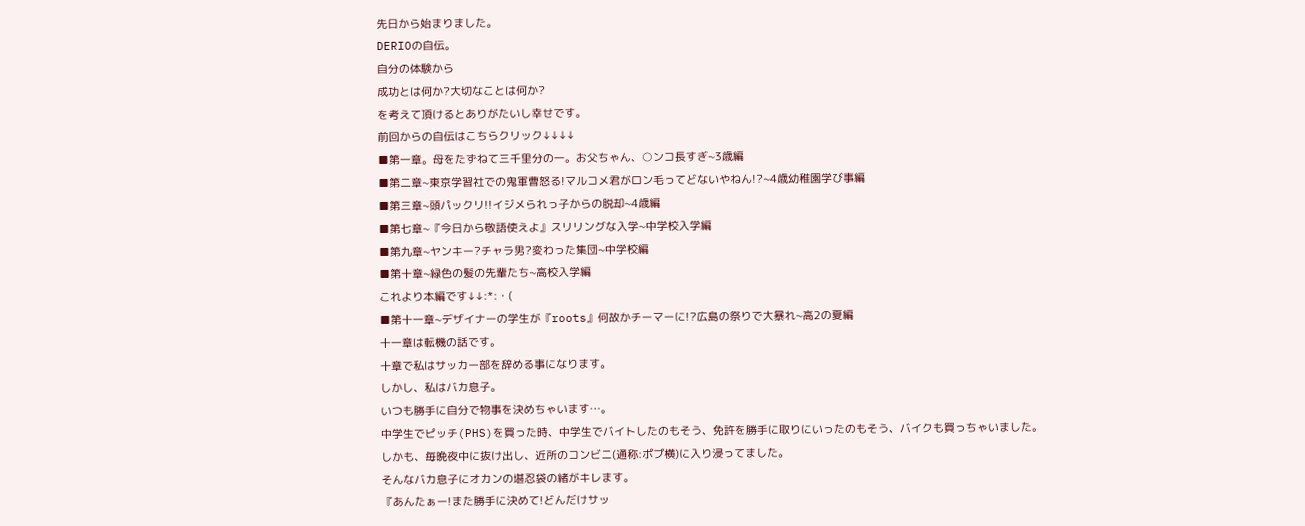先日から始まりました。
DERIOの自伝。
自分の体験から
成功とは何か?大切なことは何か?
を考えて頂けるとありがたいし幸せです。
前回からの自伝はこちらクリック↓↓↓↓
■第一章。母をたずねて三千里分の一。お父ちゃん、○ンコ長すぎ~3歳編
■第二章~東京学習社での鬼軍曹怒る!マルコメ君がロン毛ってどないやねん!?~4歳幼稚園学び事編
■第三章~頭パックリ!!イジメられっ子からの脱却~4歳編
■第七章~『今日から敬語使えよ』スリリングな入学~中学校入学編
■第九章~ヤンキー?チャラ男?変わった集団~中学校編
■第十章~緑色の髪の先輩たち~高校入学編
これより本編です↓↓:*:・(
■第十一章~デザイナーの学生が『roots』何故かチーマーに!?広島の祭りで大暴れ~高2の夏編
十一章は転機の話です。
十章で私はサッカー部を辞める事になります。
しかし、私はバカ息子。
いつも勝手に自分で物事を決めちゃいます…。
中学生でピッチ(PHS)を買った時、中学生でバイトしたのもそう、免許を勝手に取りにいったのもそう、バイクも買っちゃいました。
しかも、毎晩夜中に抜け出し、近所のコンビニ(通称:ポプ横)に入り浸ってました。
そんなバカ息子にオカンの堪忍袋の緒がキレます。
『あんたぁー!また勝手に決めて!どんだけサッ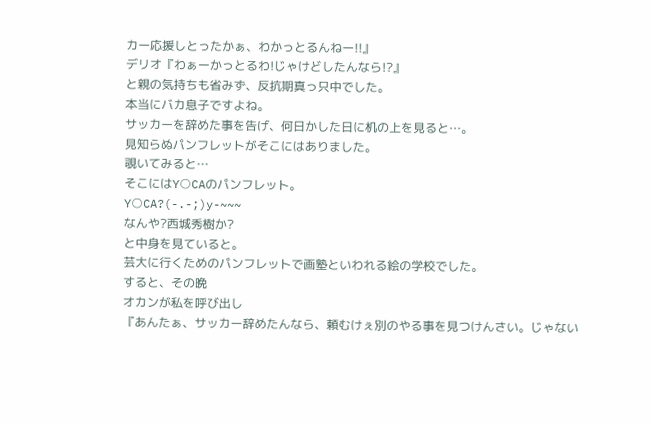カー応援しとったかぁ、わかっとるんねー!!』
デリオ『わぁーかっとるわ!じゃけどしたんなら!?』
と親の気持ちも省みず、反抗期真っ只中でした。
本当にバカ息子ですよね。
サッカーを辞めた事を告げ、何日かした日に机の上を見ると…。
見知らぬパンフレットがそこにはありました。
覗いてみると…
そこにはY○CAのパンフレット。
Y○CA?(-.-;)y-~~~
なんや?西城秀樹か?
と中身を見ていると。
芸大に行くためのパンフレットで画塾といわれる絵の学校でした。
すると、その晩
オカンが私を呼び出し
『あんたぁ、サッカー辞めたんなら、頼むけぇ別のやる事を見つけんさい。じゃない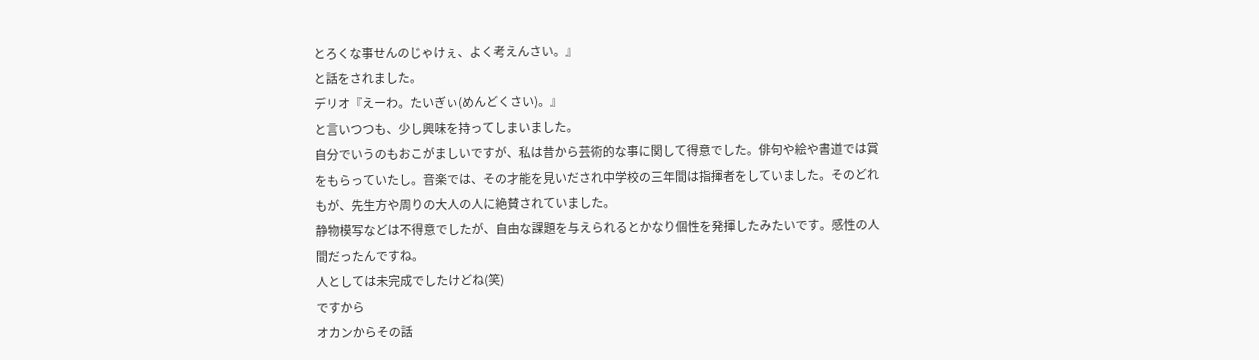とろくな事せんのじゃけぇ、よく考えんさい。』
と話をされました。
デリオ『えーわ。たいぎぃ(めんどくさい)。』
と言いつつも、少し興味を持ってしまいました。
自分でいうのもおこがましいですが、私は昔から芸術的な事に関して得意でした。俳句や絵や書道では賞をもらっていたし。音楽では、その才能を見いだされ中学校の三年間は指揮者をしていました。そのどれもが、先生方や周りの大人の人に絶賛されていました。
静物模写などは不得意でしたが、自由な課題を与えられるとかなり個性を発揮したみたいです。感性の人間だったんですね。
人としては未完成でしたけどね(笑)
ですから
オカンからその話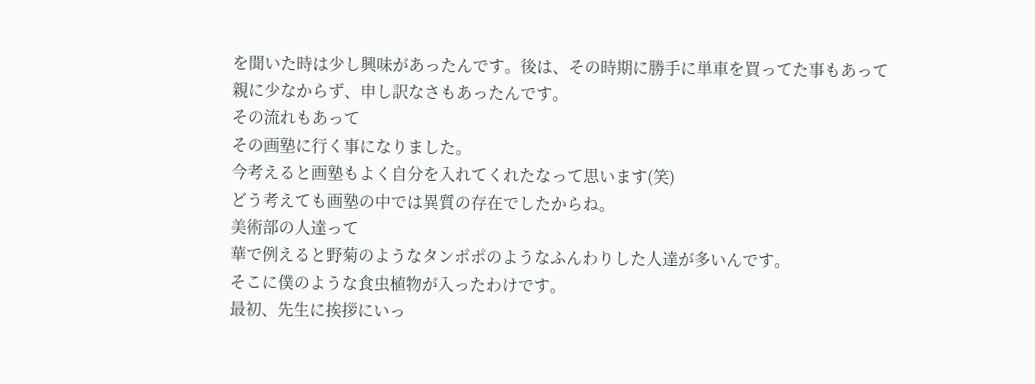を聞いた時は少し興味があったんです。後は、その時期に勝手に単車を買ってた事もあって親に少なからず、申し訳なさもあったんです。
その流れもあって
その画塾に行く事になりました。
今考えると画塾もよく自分を入れてくれたなって思います(笑)
どう考えても画塾の中では異質の存在でしたからね。
美術部の人達って
華で例えると野菊のようなタンポポのようなふんわりした人達が多いんです。
そこに僕のような食虫植物が入ったわけです。
最初、先生に挨拶にいっ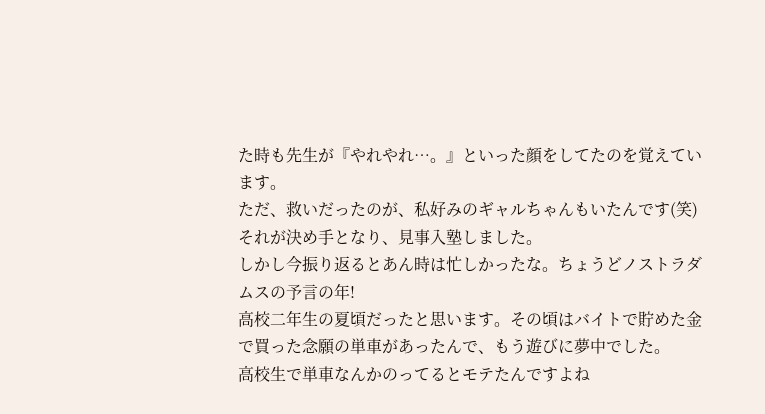た時も先生が『やれやれ…。』といった顔をしてたのを覚えています。
ただ、救いだったのが、私好みのギャルちゃんもいたんです(笑)
それが決め手となり、見事入塾しました。
しかし今振り返るとあん時は忙しかったな。ちょうどノストラダムスの予言の年!
高校二年生の夏頃だったと思います。その頃はバイトで貯めた金で買った念願の単車があったんで、もう遊びに夢中でした。
高校生で単車なんかのってるとモテたんですよね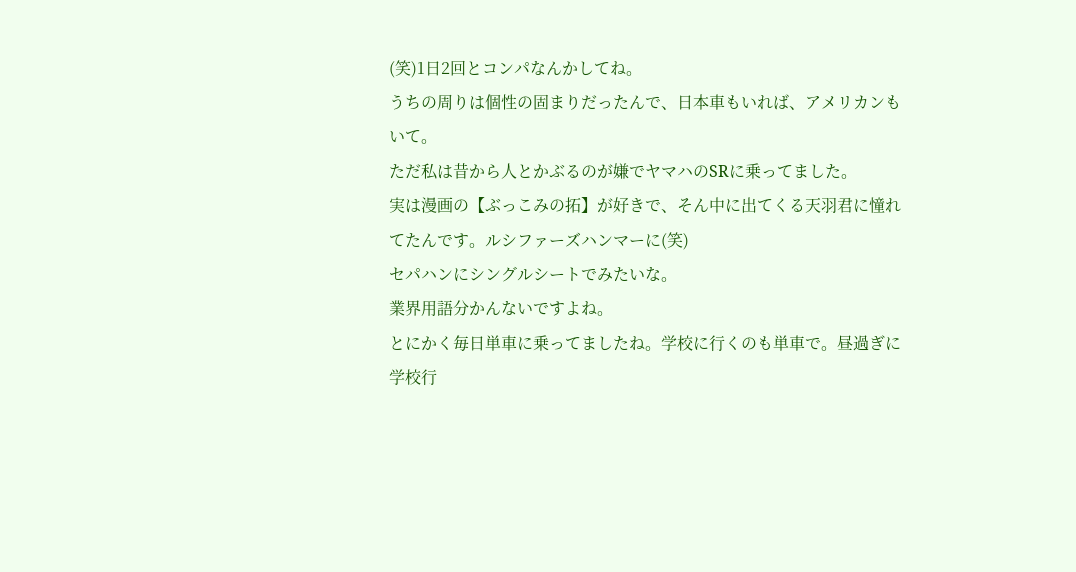(笑)1日2回とコンパなんかしてね。
うちの周りは個性の固まりだったんで、日本車もいれば、アメリカンもいて。
ただ私は昔から人とかぶるのが嫌でヤマハのSRに乗ってました。
実は漫画の【ぶっこみの拓】が好きで、そん中に出てくる天羽君に憧れてたんです。ルシファーズハンマーに(笑)
セパハンにシングルシートでみたいな。
業界用語分かんないですよね。
とにかく毎日単車に乗ってましたね。学校に行くのも単車で。昼過ぎに学校行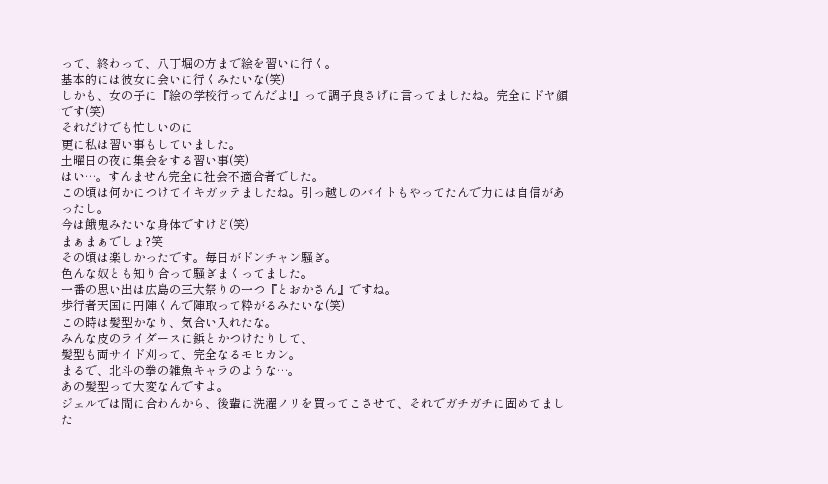って、終わって、八丁堀の方まで絵を習いに行く。
基本的には彼女に会いに行くみたいな(笑)
しかも、女の子に『絵の学校行ってんだよ!』って調子良さげに言ってましたね。完全にドヤ顔です(笑)
それだけでも忙しいのに
更に私は習い事もしていました。
土曜日の夜に集会をする習い事(笑)
はい…。すんません完全に社会不適合者でした。
この頃は何かにつけてイキガッテましたね。引っ越しのバイトもやってたんで力には自信があったし。
今は餓鬼みたいな身体ですけど(笑)
まぁまぁでしょ?笑
その頃は楽しかったです。毎日がドンチャン騒ぎ。
色んな奴とも知り合って騒ぎまくってました。
一番の思い出は広島の三大祭りの一つ『とおかさん』ですね。
歩行者天国に円陣くんで陣取って粋がるみたいな(笑)
この時は髪型かなり、気合い入れたな。
みんな皮のライダースに鋲とかつけたりして、
髪型も両サイド刈って、完全なるモヒカン。
まるで、北斗の拳の雑魚キャラのような…。
あの髪型って大変なんですよ。
ジェルでは間に合わんから、後輩に洗濯ノリを買ってこさせて、それでガチガチに固めてました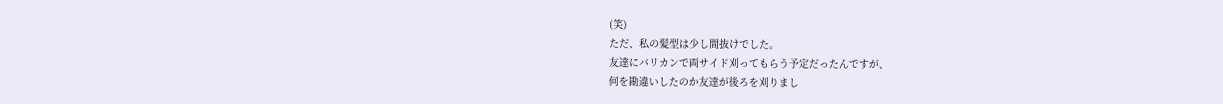(笑)
ただ、私の髪型は少し間抜けでした。
友達にバリカンで両サイド刈ってもらう予定だったんですが、
何を勘違いしたのか友達が後ろを刈りまし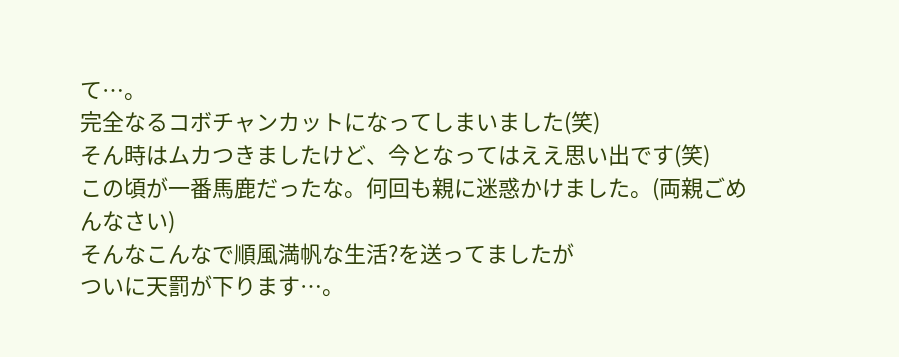て…。
完全なるコボチャンカットになってしまいました(笑)
そん時はムカつきましたけど、今となってはええ思い出です(笑)
この頃が一番馬鹿だったな。何回も親に迷惑かけました。(両親ごめんなさい)
そんなこんなで順風満帆な生活?を送ってましたが
ついに天罰が下ります…。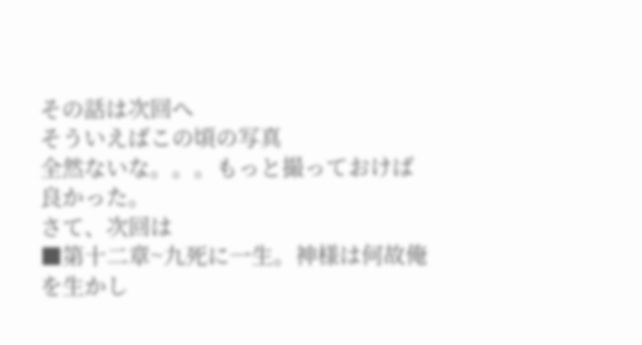その話は次回へ
そういえばこの頃の写真
全然ないな。。。もっと撮っておけば良かった。
さて、次回は
■第十二章~九死に一生。神様は何故俺を生かし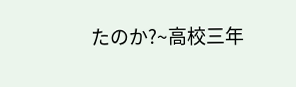たのか?~高校三年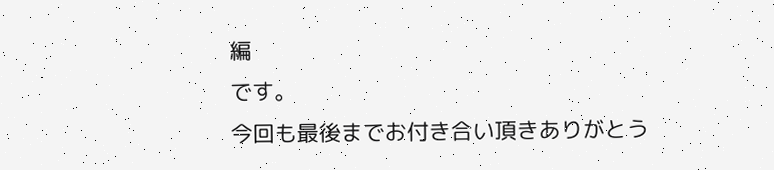編
です。
今回も最後までお付き合い頂きありがとう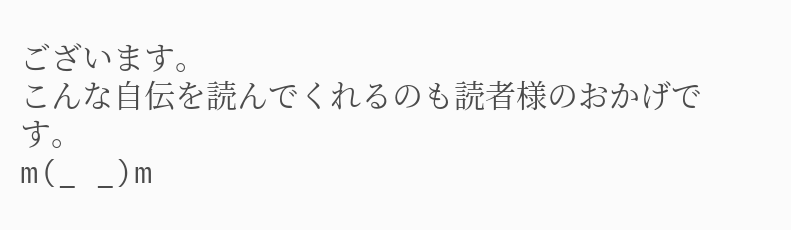ございます。
こんな自伝を読んでくれるのも読者様のおかげです。
m(_ _)m